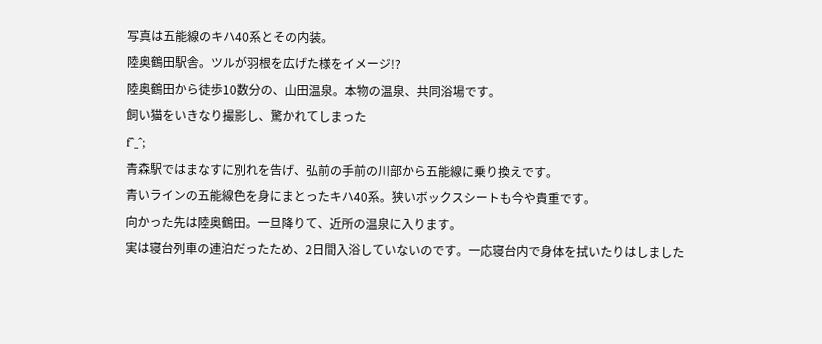写真は五能線のキハ40系とその内装。
陸奥鶴田駅舎。ツルが羽根を広げた様をイメージ!?
陸奥鶴田から徒歩10数分の、山田温泉。本物の温泉、共同浴場です。
飼い猫をいきなり撮影し、驚かれてしまった
f^_^;
青森駅ではまなすに別れを告げ、弘前の手前の川部から五能線に乗り換えです。
青いラインの五能線色を身にまとったキハ40系。狭いボックスシートも今や貴重です。
向かった先は陸奥鶴田。一旦降りて、近所の温泉に入ります。
実は寝台列車の連泊だったため、2日間入浴していないのです。一応寝台内で身体を拭いたりはしました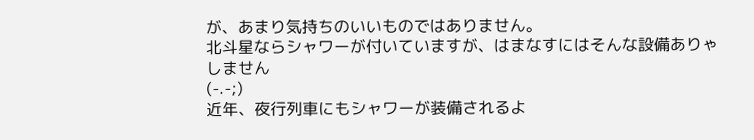が、あまり気持ちのいいものではありません。
北斗星ならシャワーが付いていますが、はまなすにはそんな設備ありゃしません
(-.-;)
近年、夜行列車にもシャワーが装備されるよ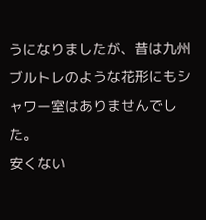うになりましたが、昔は九州ブルトレのような花形にもシャワー室はありませんでした。
安くない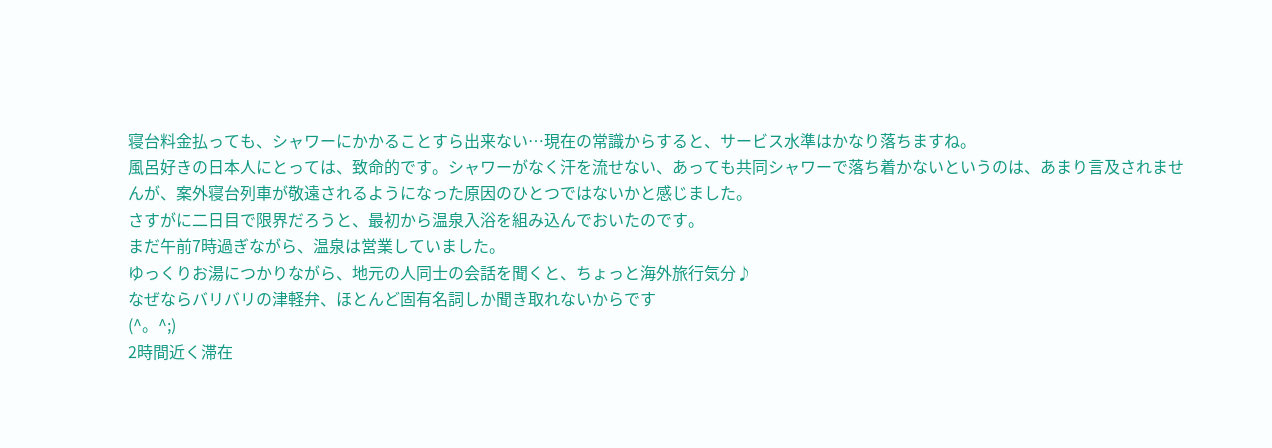寝台料金払っても、シャワーにかかることすら出来ない…現在の常識からすると、サービス水準はかなり落ちますね。
風呂好きの日本人にとっては、致命的です。シャワーがなく汗を流せない、あっても共同シャワーで落ち着かないというのは、あまり言及されませんが、案外寝台列車が敬遠されるようになった原因のひとつではないかと感じました。
さすがに二日目で限界だろうと、最初から温泉入浴を組み込んでおいたのです。
まだ午前7時過ぎながら、温泉は営業していました。
ゆっくりお湯につかりながら、地元の人同士の会話を聞くと、ちょっと海外旅行気分♪
なぜならバリバリの津軽弁、ほとんど固有名詞しか聞き取れないからです
(^。^;)
2時間近く滞在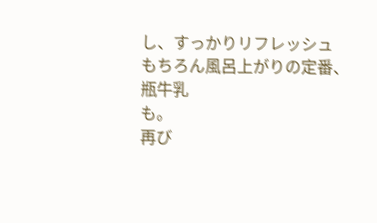し、すっかりリフレッシュ
もちろん風呂上がりの定番、瓶牛乳
も。
再び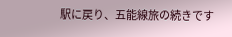駅に戻り、五能線旅の続きです